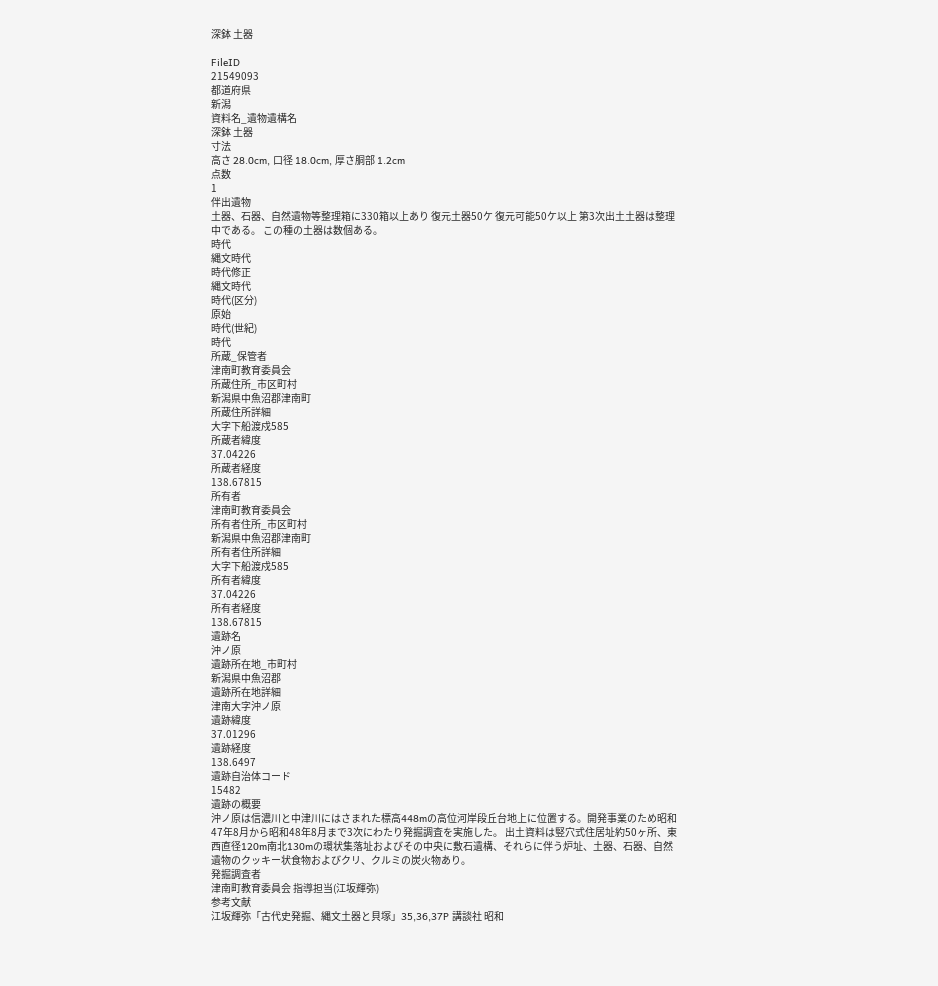深鉢 土器

FileID
21549093
都道府県
新潟
資料名_遺物遺構名
深鉢 土器
寸法
高さ 28.0cm, 口径 18.0cm, 厚さ胴部 1.2cm
点数
1
伴出遺物
土器、石器、自然遺物等整理箱に330箱以上あり 復元土器50ケ 復元可能50ケ以上 第3次出土土器は整理中である。 この種の土器は数個ある。
時代
縄文時代
時代修正
縄文時代
時代(区分)
原始
時代(世紀)
時代
所蔵_保管者
津南町教育委員会
所蔵住所_市区町村
新潟県中魚沼郡津南町
所蔵住所詳細
大字下船渡戍585
所蔵者緯度
37.04226
所蔵者経度
138.67815
所有者
津南町教育委員会
所有者住所_市区町村
新潟県中魚沼郡津南町
所有者住所詳細
大字下船渡戍585
所有者緯度
37.04226
所有者経度
138.67815
遺跡名
沖ノ原
遺跡所在地_市町村
新潟県中魚沼郡
遺跡所在地詳細
津南大字沖ノ原
遺跡緯度
37.01296
遺跡経度
138.6497
遺跡自治体コード
15482
遺跡の概要
沖ノ原は信濃川と中津川にはさまれた標高448mの高位河岸段丘台地上に位置する。開発事業のため昭和47年8月から昭和48年8月まで3次にわたり発掘調査を実施した。 出土資料は竪穴式住居址約50ヶ所、東西直径120m南北130mの環状集落址およびその中央に敷石遺構、それらに伴う炉址、土器、石器、自然遺物のクッキー状食物およびクリ、クルミの炭火物あり。
発掘調査者
津南町教育委員会 指導担当(江坂輝弥)
参考文献
江坂輝弥「古代史発掘、縄文土器と貝塚」35,36,37P 講談社 昭和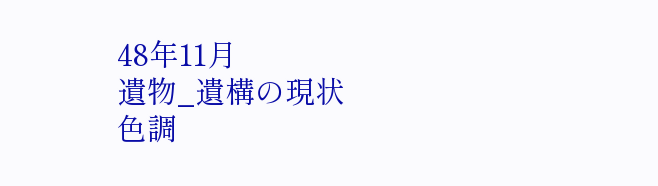48年11月
遺物_遺構の現状
色調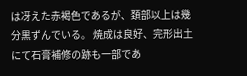は冴えた赤褐色であるが、頚部以上は幾分黒ずんでいる。 焼成は良好、完形出土にて石膏補修の跡も一部であ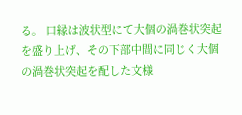る。 口縁は波状型にて大個の渦巻状突起を盛り上げ、その下部中間に同じく大個の渦巻状突起を配した文様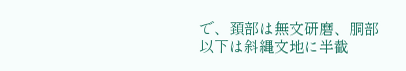で、頚部は無文研磨、胴部以下は斜縄文地に半截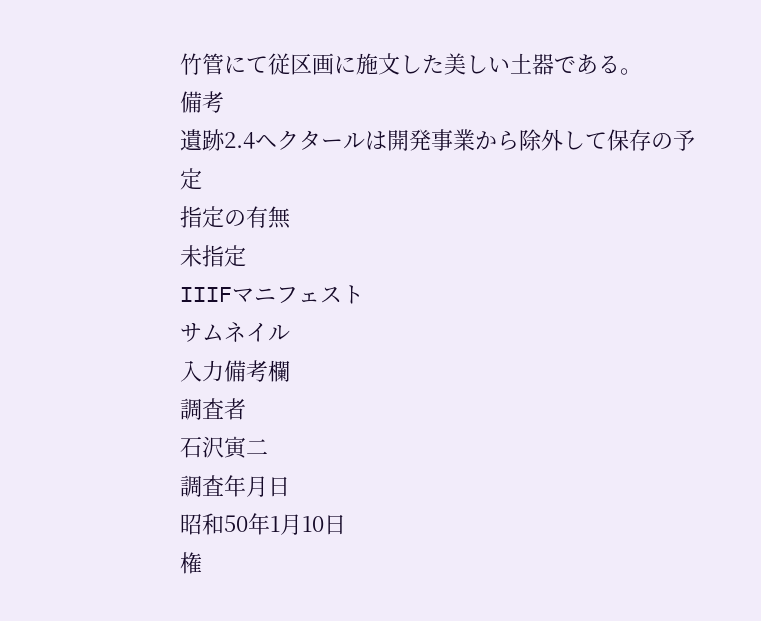竹管にて従区画に施文した美しい土器である。
備考
遺跡2.4ヘクタールは開発事業から除外して保存の予定
指定の有無
未指定
IIIFマニフェスト
サムネイル
入力備考欄
調査者
石沢寅二
調査年月日
昭和50年1月10日
権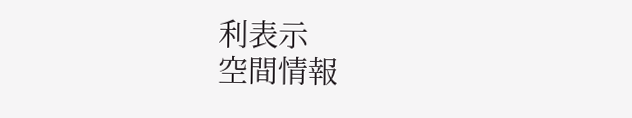利表示
空間情報